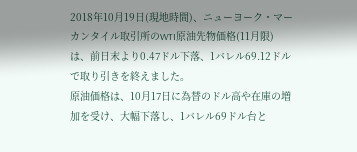2018年10月19日(現地時間)、ニューヨーク・マーカンタイル取引所のWTI原油先物価格(11月限)は、前日末より0.47ドル下落、1バレル69.12ドルで取り引きを終えました。
原油価格は、10月17日に為替のドル高や在庫の増加を受け、大幅下落し、1バレル69ドル台と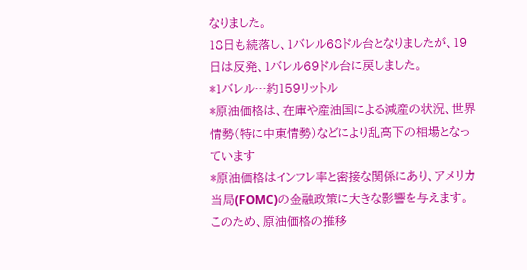なりました。
18日も続落し、1バレル68ドル台となりましたが、19日は反発、1バレル69ドル台に戻しました。
*1バレル…約159リットル
*原油価格は、在庫や産油国による減産の状況、世界情勢(特に中東情勢)などにより乱高下の相場となっています
*原油価格はインフレ率と密接な関係にあり、アメリカ当局(FOMC)の金融政策に大きな影響を与えます。このため、原油価格の推移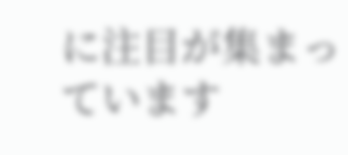に注目が集まっています